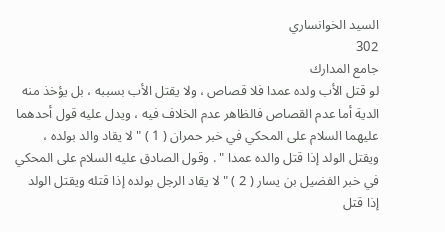السيد الخوانساري
302
جامع المدارك
لو قتل الأب ولده عمدا فلا قصاص ، ولا يقتل الأب بسببه ، بل يؤخذ منه الدية أما عدم القصاص فالظاهر عدم الخلاف فيه ، ويدل عليه قول أحدهما عليهما السلام على المحكي في خبر حمران ( 1 ) " لا يقاد والد بولده ، ويقتل الولد إذا قتل والده عمدا " . وقول الصادق عليه السلام على المحكي في خبر الفضيل بن يسار ( 2 ) " لا يقاد الرجل بولده إذا قتله ويقتل الولد إذا قتل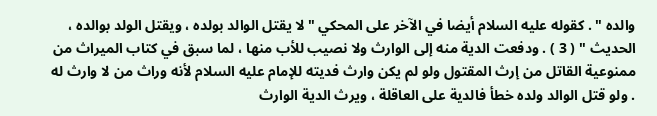والده " . كقوله عليه السلام أيضا في الآخر على المحكي " لا يقتل الوالد بولده ، ويقتل الولد بوالده ، الحديث " ( 3 ) . ودفعت الدية منه إلى الوارث ولا نصيب للأب منها ، لما سبق في كتاب الميراث من ممنوعية القاتل من إرث المقتول ولو لم يكن وارث فديته للإمام عليه السلام لأنه وراث من لا وارث له . ولو قتل الوالد ولده خطأ فالدية على العاقلة ، ويرث الدية الوارث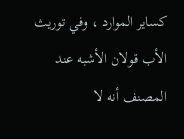كساير الموارد ، وفي توريث الأب قولان الأشبه عند المصنف أنه لا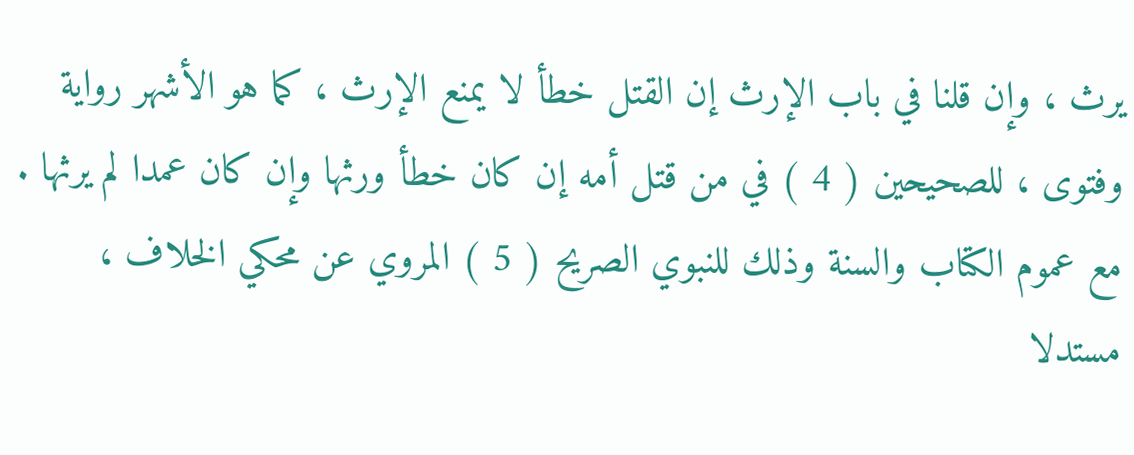يرث ، وإن قلنا في باب الإرث إن القتل خطأ لا يمنع الإرث ، كما هو الأشهر رواية وفتوى ، للصحيحين ( 4 ) في من قتل أمه إن كان خطأ ورثها وإن كان عمدا لم يرثها . مع عموم الكتاب والسنة وذلك للنبوي الصريح ( 5 ) المروي عن محكي الخلاف ، مستدلا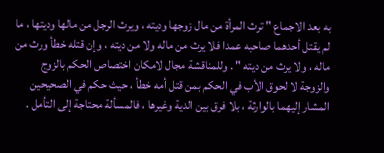به بعد الاجماع " ترث المرأة من مال زوجها وديته ، ويرث الرجل من مالها وديتها ، ما لم يقتل أحدهما صاحبه عمدا فلا يرث من ماله ولا من ديته ، وإن قتله خطأ ورث من ماله ، ولا يرث من ديته " . وللمناقشة مجال لامكان اختصاص الحكم بالزوج والزوجة لا لحوق الأب في الحكم بمن قتل أمه خطأ ، حيث حكم في الصحيحين المشار إليهما بالوارثة ، بلا فرق بين الدية وغيرها ، فالمسألة محتاجة إلى التأمل .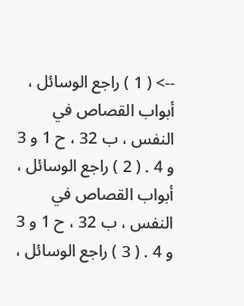--> ( 1 ) راجع الوسائل ، أبواب القصاص في النفس ، ب 32 ، ح 1 و 3 و 4 . ( 2 ) راجع الوسائل ، أبواب القصاص في النفس ، ب 32 ، ح 1 و 3 و 4 . ( 3 ) راجع الوسائل ،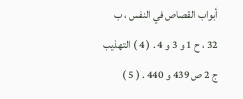أبواب القصاص في النفس ، ب 32 ، ح 1 و 3 و 4 . ( 4 ) التهذيب ج 2 ص 439 و 440 . ( 5 )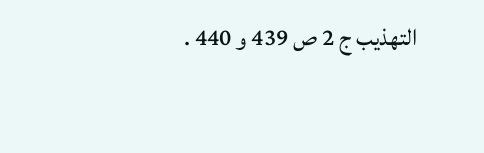التهذيب ج 2 ص 439 و 440 .